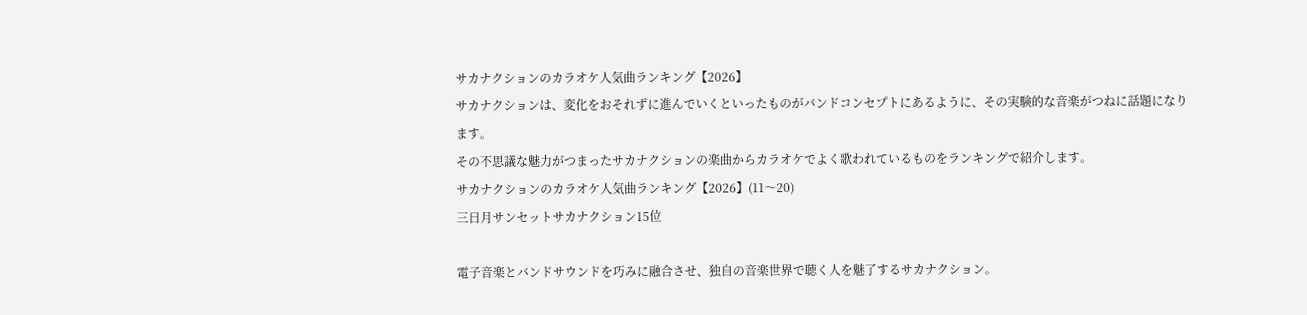サカナクションのカラオケ人気曲ランキング【2026】
サカナクションは、変化をおそれずに進んでいくといったものがバンドコンセプトにあるように、その実験的な音楽がつねに話題になります。
その不思議な魅力がつまったサカナクションの楽曲からカラオケでよく歌われているものをランキングで紹介します。
サカナクションのカラオケ人気曲ランキング【2026】(11〜20)
三日月サンセットサカナクション15位

電子音楽とバンドサウンドを巧みに融合させ、独自の音楽世界で聴く人を魅了するサカナクション。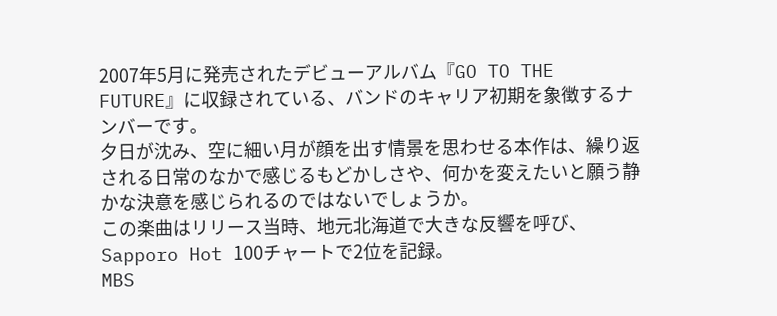2007年5月に発売されたデビューアルバム『GO TO THE FUTURE』に収録されている、バンドのキャリア初期を象徴するナンバーです。
夕日が沈み、空に細い月が顔を出す情景を思わせる本作は、繰り返される日常のなかで感じるもどかしさや、何かを変えたいと願う静かな決意を感じられるのではないでしょうか。
この楽曲はリリース当時、地元北海道で大きな反響を呼び、Sapporo Hot 100チャートで2位を記録。
MBS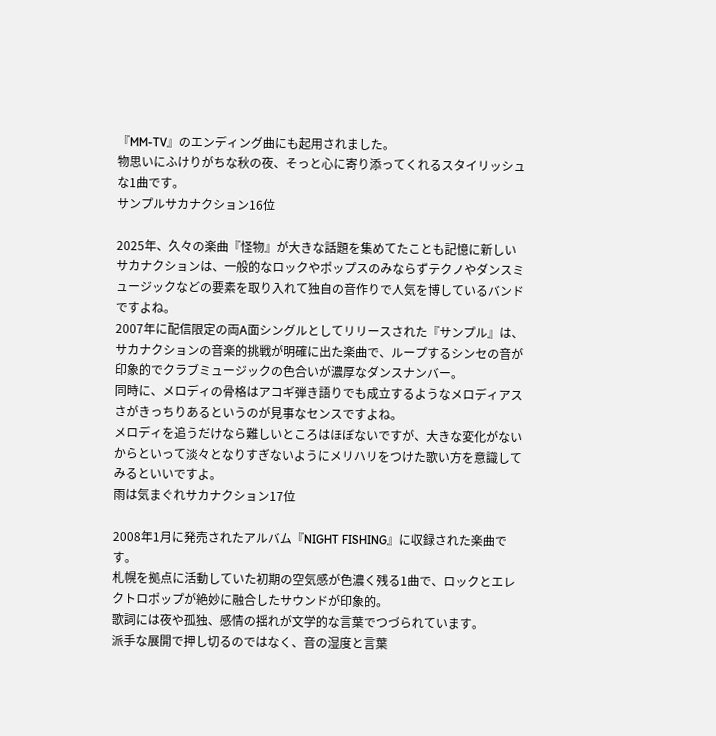『MM-TV』のエンディング曲にも起用されました。
物思いにふけりがちな秋の夜、そっと心に寄り添ってくれるスタイリッシュな1曲です。
サンプルサカナクション16位

2025年、久々の楽曲『怪物』が大きな話題を集めてたことも記憶に新しいサカナクションは、一般的なロックやポップスのみならずテクノやダンスミュージックなどの要素を取り入れて独自の音作りで人気を博しているバンドですよね。
2007年に配信限定の両A面シングルとしてリリースされた『サンプル』は、サカナクションの音楽的挑戦が明確に出た楽曲で、ループするシンセの音が印象的でクラブミュージックの色合いが濃厚なダンスナンバー。
同時に、メロディの骨格はアコギ弾き語りでも成立するようなメロディアスさがきっちりあるというのが見事なセンスですよね。
メロディを追うだけなら難しいところはほぼないですが、大きな変化がないからといって淡々となりすぎないようにメリハリをつけた歌い方を意識してみるといいですよ。
雨は気まぐれサカナクション17位

2008年1月に発売されたアルバム『NIGHT FISHING』に収録された楽曲です。
札幌を拠点に活動していた初期の空気感が色濃く残る1曲で、ロックとエレクトロポップが絶妙に融合したサウンドが印象的。
歌詞には夜や孤独、感情の揺れが文学的な言葉でつづられています。
派手な展開で押し切るのではなく、音の湿度と言葉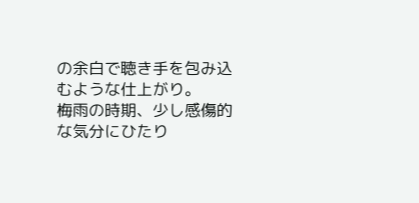の余白で聴き手を包み込むような仕上がり。
梅雨の時期、少し感傷的な気分にひたり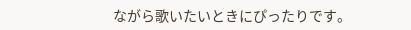ながら歌いたいときにぴったりです。